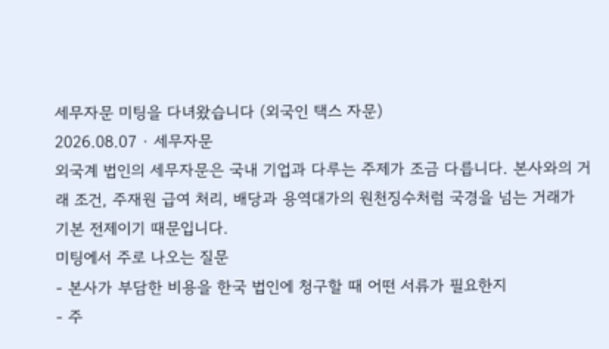세무자문 미팅을 다녀왔습니다 (외국인 택스 자문)
2026.08.07 · 세무자문
외국계 법인의 세무자문은 국내 기업과 다루는 주제가 조금 다릅니다. 본사와의 거래 조건, 주재원 급여 처리, 배당과 용역대가의 원천징수처럼 국경을 넘는 거래가 기본 전제이기 때문입니다.
미팅에서 주로 나오는 질문
- 본사가 부담한 비용을 한국 법인에 청구할 때 어떤 서류가 필요한지
- 주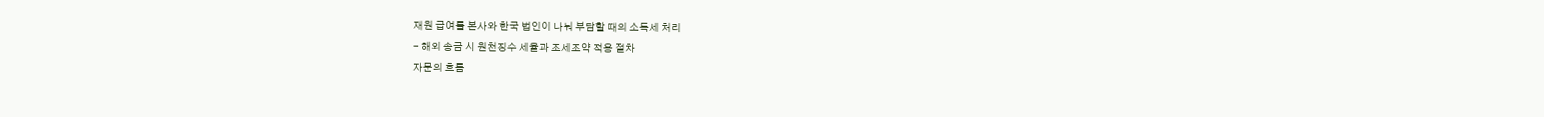재원 급여를 본사와 한국 법인이 나눠 부담할 때의 소득세 처리
- 해외 송금 시 원천징수 세율과 조세조약 적용 절차
자문의 흐름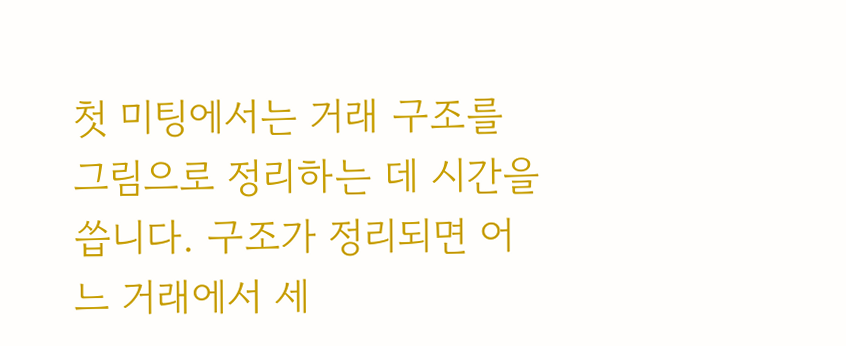첫 미팅에서는 거래 구조를 그림으로 정리하는 데 시간을 씁니다. 구조가 정리되면 어느 거래에서 세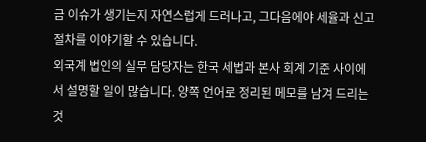금 이슈가 생기는지 자연스럽게 드러나고, 그다음에야 세율과 신고 절차를 이야기할 수 있습니다.
외국계 법인의 실무 담당자는 한국 세법과 본사 회계 기준 사이에서 설명할 일이 많습니다. 양쪽 언어로 정리된 메모를 남겨 드리는 것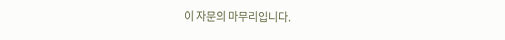이 자문의 마무리입니다.